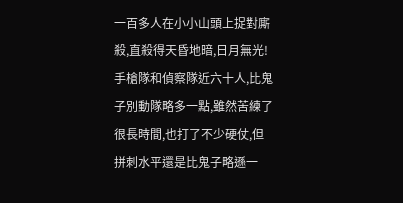一百多人在小小山頭上捉對廝殺,直殺得天昏地暗,日月無光!手槍隊和偵察隊近六十人,比鬼子別動隊略多一點,雖然苦練了很長時間,也打了不少硬仗,但拼刺水平還是比鬼子略遜一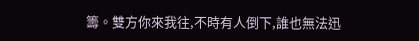籌。雙方你來我往,不時有人倒下,誰也無法迅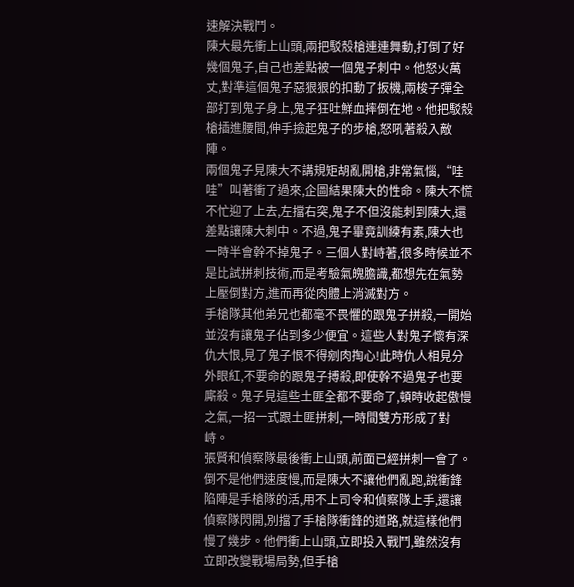速解決戰鬥。
陳大最先衝上山頭,兩把駁殼槍連連舞動,打倒了好幾個鬼子,自己也差點被一個鬼子刺中。他怒火萬丈,對準這個鬼子惡狠狠的扣動了扳機,兩梭子彈全部打到鬼子身上,鬼子狂吐鮮血摔倒在地。他把駁殼槍插進腰間,伸手撿起鬼子的步槍,怒吼著殺入敵陣。
兩個鬼子見陳大不講規矩胡亂開槍,非常氣惱,“哇哇”叫著衝了過來,企圖結果陳大的性命。陳大不慌不忙迎了上去,左擋右突,鬼子不但沒能刺到陳大,還差點讓陳大刺中。不過,鬼子畢竟訓練有素,陳大也一時半會幹不掉鬼子。三個人對峙著,很多時候並不是比試拼刺技術,而是考驗氣魄膽識,都想先在氣勢上壓倒對方,進而再從肉體上消滅對方。
手槍隊其他弟兄也都毫不畏懼的跟鬼子拼殺,一開始並沒有讓鬼子佔到多少便宜。這些人對鬼子懷有深仇大恨,見了鬼子恨不得剜肉掏心!此時仇人相見分外眼紅,不要命的跟鬼子搏殺,即使幹不過鬼子也要廝殺。鬼子見這些土匪全都不要命了,頓時收起傲慢之氣,一招一式跟土匪拼刺,一時間雙方形成了對峙。
張賢和偵察隊最後衝上山頭,前面已經拼刺一會了。倒不是他們速度慢,而是陳大不讓他們亂跑,說衝鋒陷陣是手槍隊的活,用不上司令和偵察隊上手,還讓偵察隊閃開,別擋了手槍隊衝鋒的道路,就這樣他們慢了幾步。他們衝上山頭,立即投入戰鬥,雖然沒有立即改變戰場局勢,但手槍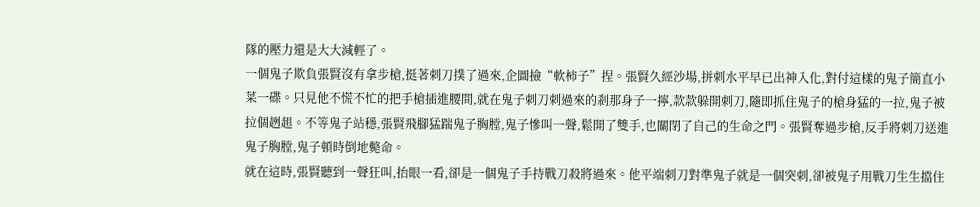隊的壓力還是大大減輕了。
一個鬼子欺負張賢沒有拿步槍,挺著刺刀撲了過來,企圖撿“軟柿子”捏。張賢久經沙場,拼刺水平早已出神入化,對付這樣的鬼子簡直小菜一碟。只見他不慌不忙的把手槍插進腰間,就在鬼子刺刀刺過來的剎那身子一擰,款款躲開刺刀,隨即抓住鬼子的槍身猛的一拉,鬼子被拉個趔趄。不等鬼子站穩,張賢飛腳猛踹鬼子胸膛,鬼子慘叫一聲,鬆開了雙手,也關閉了自己的生命之門。張賢奪過步槍,反手將刺刀送進鬼子胸膛,鬼子頓時倒地斃命。
就在這時,張賢聽到一聲狂叫,抬眼一看,卻是一個鬼子手持戰刀殺將過來。他平端刺刀對準鬼子就是一個突刺,卻被鬼子用戰刀生生擋住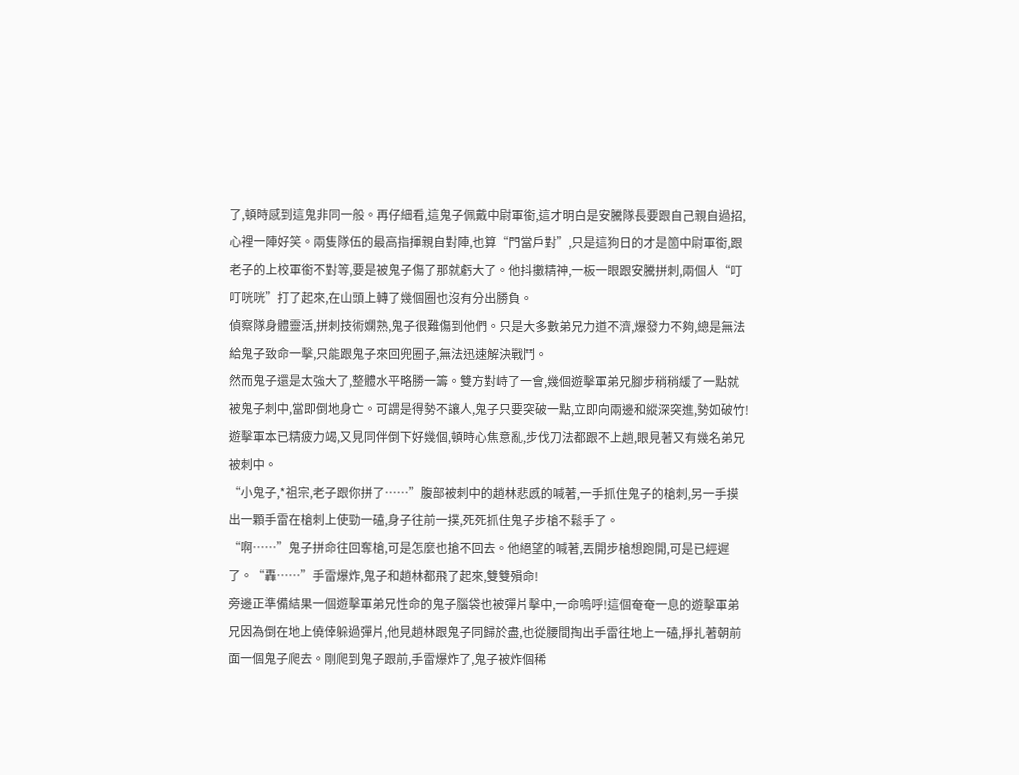了,頓時感到這鬼非同一般。再仔細看,這鬼子佩戴中尉軍銜,這才明白是安騰隊長要跟自己親自過招,心裡一陣好笑。兩隻隊伍的最高指揮親自對陣,也算“門當戶對”,只是這狗日的才是箇中尉軍銜,跟老子的上校軍銜不對等,要是被鬼子傷了那就虧大了。他抖擻精神,一板一眼跟安騰拼刺,兩個人“叮叮咣咣”打了起來,在山頭上轉了幾個圈也沒有分出勝負。
偵察隊身體靈活,拼刺技術嫻熟,鬼子很難傷到他們。只是大多數弟兄力道不濟,爆發力不夠,總是無法給鬼子致命一擊,只能跟鬼子來回兜圈子,無法迅速解決戰鬥。
然而鬼子還是太強大了,整體水平略勝一籌。雙方對峙了一會,幾個遊擊軍弟兄腳步稍稍緩了一點就被鬼子刺中,當即倒地身亡。可謂是得勢不讓人,鬼子只要突破一點,立即向兩邊和縱深突進,勢如破竹!遊擊軍本已精疲力竭,又見同伴倒下好幾個,頓時心焦意亂,步伐刀法都跟不上趟,眼見著又有幾名弟兄被刺中。
“小鬼子,*祖宗,老子跟你拼了……”腹部被刺中的趙林悲慼的喊著,一手抓住鬼子的槍刺,另一手摸出一顆手雷在槍刺上使勁一磕,身子往前一撲,死死抓住鬼子步槍不鬆手了。
“啊……”鬼子拼命往回奪槍,可是怎麼也搶不回去。他絕望的喊著,丟開步槍想跑開,可是已經遲了。“轟……”手雷爆炸,鬼子和趙林都飛了起來,雙雙殞命!
旁邊正準備結果一個遊擊軍弟兄性命的鬼子腦袋也被彈片擊中,一命嗚呼!這個奄奄一息的遊擊軍弟兄因為倒在地上僥倖躲過彈片,他見趙林跟鬼子同歸於盡,也從腰間掏出手雷往地上一磕,掙扎著朝前面一個鬼子爬去。剛爬到鬼子跟前,手雷爆炸了,鬼子被炸個稀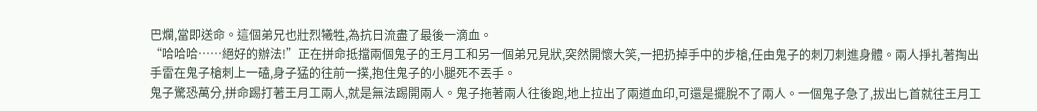巴爛,當即送命。這個弟兄也壯烈犧牲,為抗日流盡了最後一滴血。
“哈哈哈……絕好的辦法!”正在拼命抵擋兩個鬼子的王月工和另一個弟兄見狀,突然開懷大笑,一把扔掉手中的步槍,任由鬼子的刺刀刺進身體。兩人掙扎著掏出手雷在鬼子槍刺上一磕,身子猛的往前一撲,抱住鬼子的小腿死不丟手。
鬼子驚恐萬分,拼命踢打著王月工兩人,就是無法踢開兩人。鬼子拖著兩人往後跑,地上拉出了兩道血印,可還是擺脫不了兩人。一個鬼子急了,拔出匕首就往王月工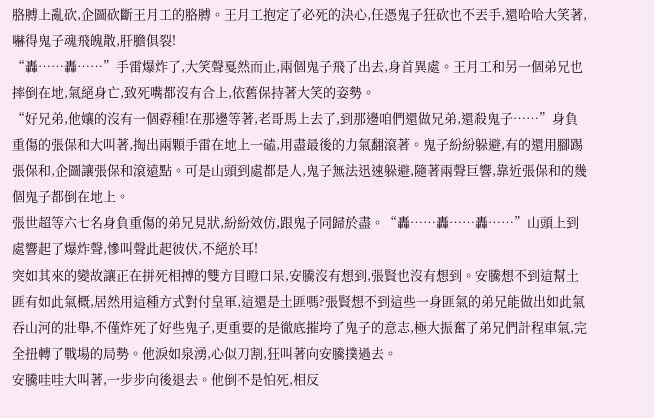胳膊上亂砍,企圖砍斷王月工的胳膊。王月工抱定了必死的決心,任憑鬼子狂砍也不丟手,還哈哈大笑著,嚇得鬼子魂飛魄散,肝膽俱裂!
“轟……轟……”手雷爆炸了,大笑聲戛然而止,兩個鬼子飛了出去,身首異處。王月工和另一個弟兄也摔倒在地,氣絕身亡,致死嘴都沒有合上,依舊保持著大笑的姿勢。
“好兄弟,他孃的沒有一個孬種!在那邊等著,老哥馬上去了,到那邊咱們還做兄弟,還殺鬼子……”身負重傷的張保和大叫著,掏出兩顆手雷在地上一磕,用盡最後的力氣翻滾著。鬼子紛紛躲避,有的還用腳踢張保和,企圖讓張保和滾遠點。可是山頭到處都是人,鬼子無法迅速躲避,隨著兩聲巨響,靠近張保和的幾個鬼子都倒在地上。
張世超等六七名身負重傷的弟兄見狀,紛紛效仿,跟鬼子同歸於盡。“轟……轟……轟……”山頭上到處響起了爆炸聲,慘叫聲此起彼伏,不絕於耳!
突如其來的變故讓正在拼死相搏的雙方目瞪口呆,安騰沒有想到,張賢也沒有想到。安騰想不到這幫土匪有如此氣概,居然用這種方式對付皇軍,這還是土匪嗎?張賢想不到這些一身匪氣的弟兄能做出如此氣吞山河的壯舉,不僅炸死了好些鬼子,更重要的是徹底摧垮了鬼子的意志,極大振奮了弟兄們計程車氣,完全扭轉了戰場的局勢。他淚如泉湧,心似刀割,狂叫著向安騰撲過去。
安騰哇哇大叫著,一步步向後退去。他倒不是怕死,相反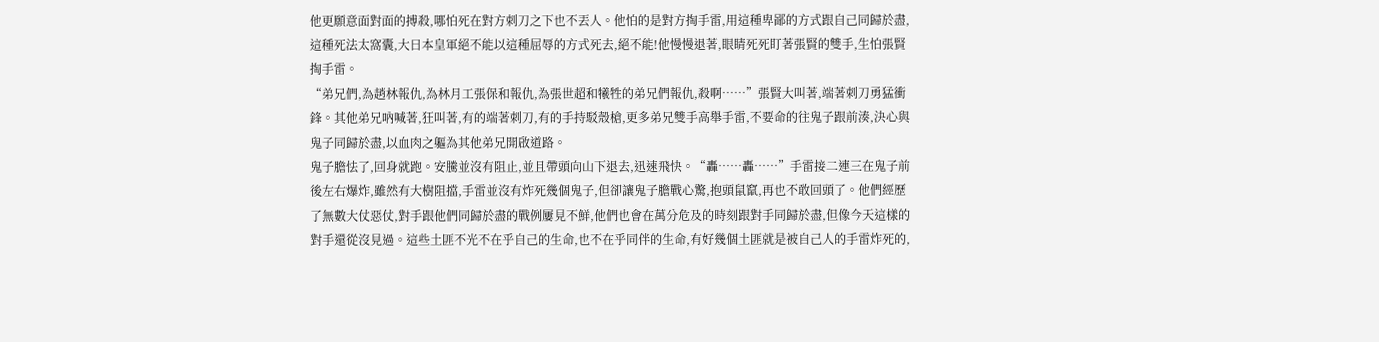他更願意面對面的搏殺,哪怕死在對方刺刀之下也不丟人。他怕的是對方掏手雷,用這種卑鄙的方式跟自己同歸於盡,這種死法太窩囊,大日本皇軍絕不能以這種屈辱的方式死去,絕不能!他慢慢退著,眼睛死死盯著張賢的雙手,生怕張賢掏手雷。
“弟兄們,為趙林報仇,為林月工張保和報仇,為張世超和犧牲的弟兄們報仇,殺啊……”張賢大叫著,端著刺刀勇猛衝鋒。其他弟兄吶喊著,狂叫著,有的端著刺刀,有的手持駁殼槍,更多弟兄雙手高舉手雷,不要命的往鬼子跟前湊,決心與鬼子同歸於盡,以血肉之軀為其他弟兄開啟道路。
鬼子膽怯了,回身就跑。安騰並沒有阻止,並且帶頭向山下退去,迅速飛快。“轟……轟……”手雷接二連三在鬼子前後左右爆炸,雖然有大樹阻擋,手雷並沒有炸死幾個鬼子,但卻讓鬼子膽戰心驚,抱頭鼠竄,再也不敢回頭了。他們經歷了無數大仗惡仗,對手跟他們同歸於盡的戰例屢見不鮮,他們也會在萬分危及的時刻跟對手同歸於盡,但像今天這樣的對手還從沒見過。這些土匪不光不在乎自己的生命,也不在乎同伴的生命,有好幾個土匪就是被自己人的手雷炸死的,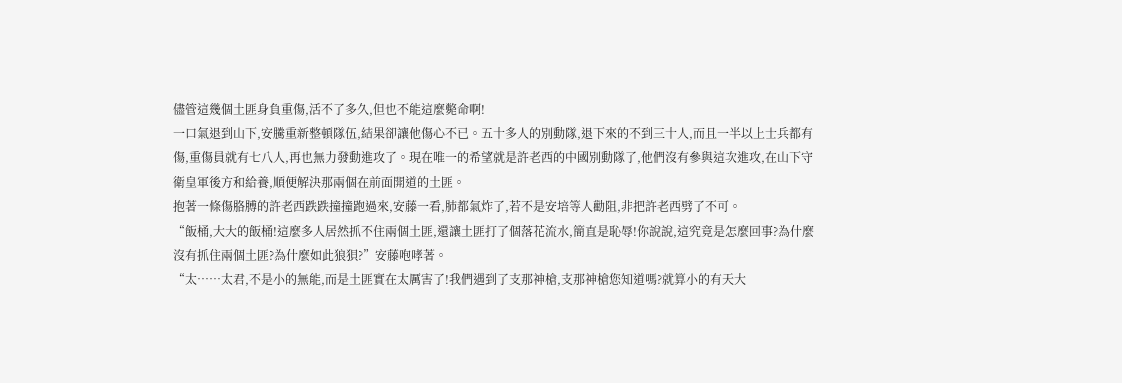儘管這幾個土匪身負重傷,活不了多久,但也不能這麼斃命啊!
一口氣退到山下,安騰重新整頓隊伍,結果卻讓他傷心不已。五十多人的別動隊,退下來的不到三十人,而且一半以上士兵都有傷,重傷員就有七八人,再也無力發動進攻了。現在唯一的希望就是許老西的中國別動隊了,他們沒有參與這次進攻,在山下守衛皇軍後方和給養,順便解決那兩個在前面開道的土匪。
抱著一條傷胳膊的許老西跌跌撞撞跑過來,安藤一看,肺都氣炸了,若不是安培等人勸阻,非把許老西劈了不可。
“飯桶,大大的飯桶!這麼多人居然抓不住兩個土匪,還讓土匪打了個落花流水,簡直是恥辱!你說說,這究竟是怎麼回事?為什麼沒有抓住兩個土匪?為什麼如此狼狽?”安藤咆哮著。
“太……太君,不是小的無能,而是土匪實在太厲害了!我們遇到了支那神槍,支那神槍您知道嗎?就算小的有天大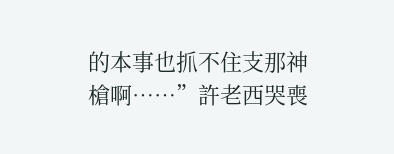的本事也抓不住支那神槍啊……”許老西哭喪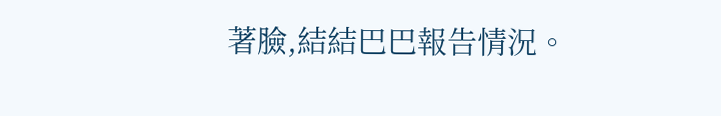著臉,結結巴巴報告情況。